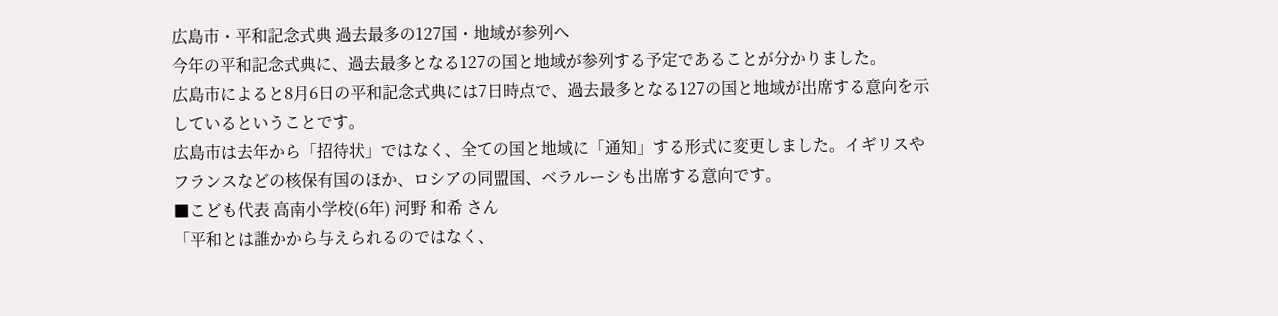広島市・平和記念式典 過去最多の127国・地域が参列へ
今年の平和記念式典に、過去最多となる127の国と地域が参列する予定であることが分かりました。
広島市によると8月6日の平和記念式典には7日時点で、過去最多となる127の国と地域が出席する意向を示しているということです。
広島市は去年から「招待状」ではなく、全ての国と地域に「通知」する形式に変更しました。イギリスやフランスなどの核保有国のほか、ロシアの同盟国、ベラルーシも出席する意向です。
■こども代表 高南小学校(6年) 河野 和希 さん
「平和とは誰かから与えられるのではなく、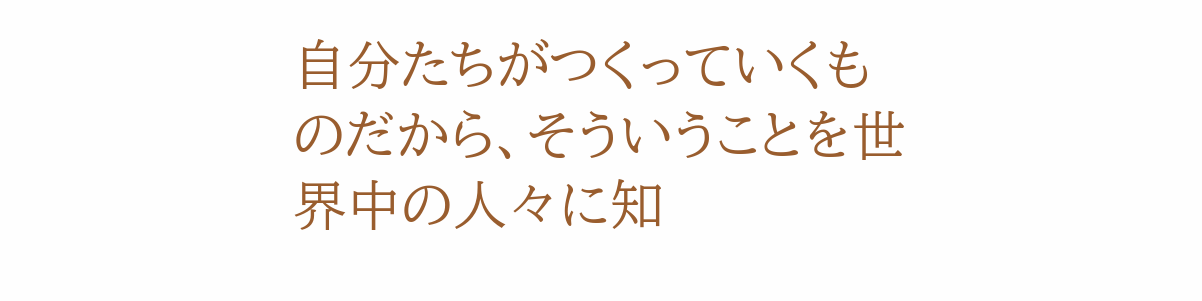自分たちがつくっていくものだから、そういうことを世界中の人々に知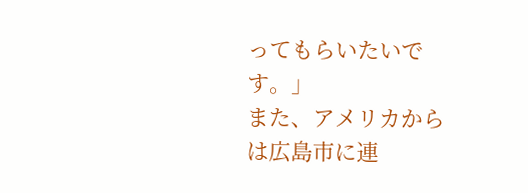ってもらいたいです。」
また、アメリカからは広島市に連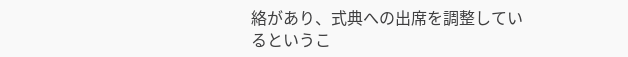絡があり、式典への出席を調整しているというこ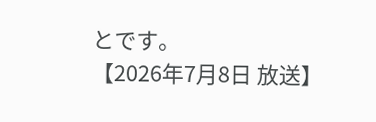とです。
【2026年7月8日 放送】